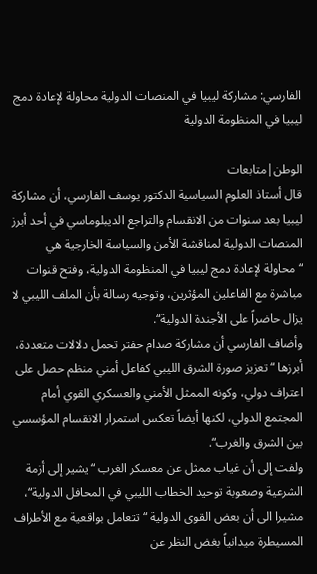الفارسي: مشاركة ليبيا في المنصات الدولية محاولة لإعادة دمج ليبيا في المنظومة الدولية

الوطن|متابعات
قال أستاذ العلوم السياسية الدكتور يوسف الفارسي، أن مشاركة ليبيا بعد سنوات من الانقسام والتراجع الديبلوماسي في أحد أبرز المنصات الدولية لمناقشة الأمن والسياسة الخارجية هي “محاولة لإعادة دمج ليبيا في المنظومة الدولية، وفتح قنوات مباشرة مع الفاعلين المؤثرين، وتوجيه رسالة بأن الملف الليبي لا يزال حاضراً على الأجندة الدولية“.
وأضاف الفارسي أن مشاركة صدام حفتر تحمل دلالات متعددة، أبرزها “تعزيز صورة الشرق الليبي كفاعل أمني منظم حصل على اعتراف دولي، وكونه الممثل الأمني والعسكري القوي أمام المجتمع الدولي، لكنها أيضاً تعكس استمرار الانقسام المؤسسي بين الشرق والغرب“.
ولفت إلى أن غياب ممثل عن معسكر الغرب “يشير إلى أزمة الشرعية وصعوبة توحيد الخطاب الليبي في المحافل الدولية“، مشيرا الى أن بعض القوى الدولية “تتعامل بواقعية مع الأطراف المسيطرة ميدانياً بغض النظر عن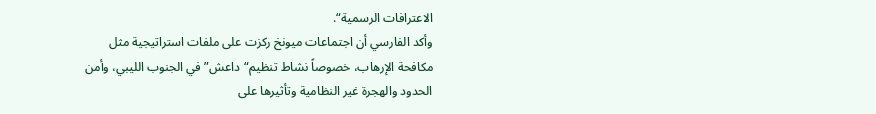الاعترافات الرسمية“.
وأكد الفارسي أن اجتماعات ميونخ ركزت على ملفات استراتيجية مثل مكافحة الإرهاب، خصوصاً نشاط تنظيم“داعش” في الجنوب الليبي، وأمن الحدود والهجرة غير النظامية وتأثيرها على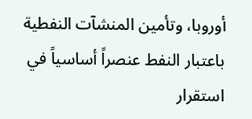أوروبا، وتأمين المنشآت النفطية باعتبار النفط عنصراً أساسياً في استقرار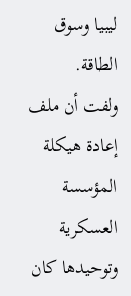ليبيا وسوق الطاقة.
ولفت أن ملف إعادة هيكلة المؤسسة العسكرية وتوحيدها كان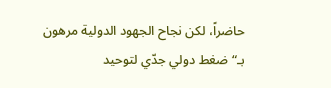حاضراً، لكن نجاح الجهود الدولية مرهون بـ“ضغط دولي جدّي لتوحيد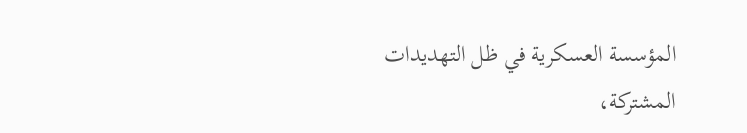المؤسسة العسكرية في ظل التهديدات المشتركة،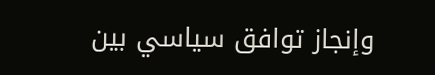وإنجاز توافق سياسي بين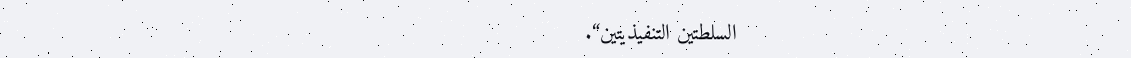السلطتين التنفيذيتين“.